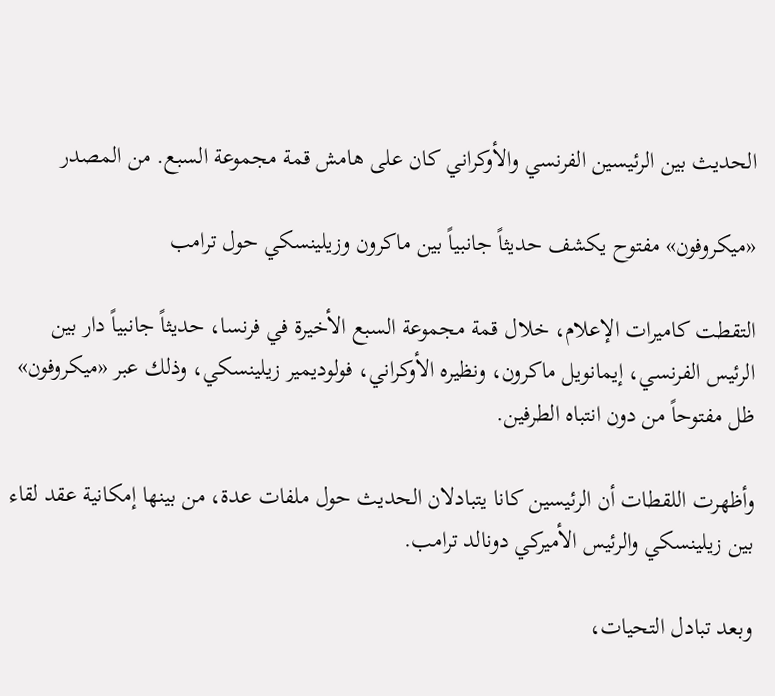الحديث بين الرئيسين الفرنسي والأوكراني كان على هامش قمة مجموعة السبع. من المصدر

«ميكروفون» مفتوح يكشف حديثاً جانبياً بين ماكرون وزيلينسكي حول ترامب

التقطت كاميرات الإعلام، خلال قمة مجموعة السبع الأخيرة في فرنسا، حديثاً جانبياً دار بين الرئيس الفرنسي، إيمانويل ماكرون، ونظيره الأوكراني، فولوديمير زيلينسكي، وذلك عبر «ميكروفون» ظل مفتوحاً من دون انتباه الطرفين.

وأظهرت اللقطات أن الرئيسين كانا يتبادلان الحديث حول ملفات عدة، من بينها إمكانية عقد لقاء بين زيلينسكي والرئيس الأميركي دونالد ترامب.

وبعد تبادل التحيات،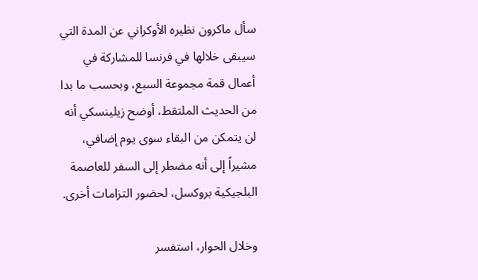سأل ماكرون نظيره الأوكراني عن المدة التي سيبقى خلالها في فرنسا للمشاركة في أعمال قمة مجموعة السبع، وبحسب ما بدا من الحديث الملتقط، أوضح زيلينسكي أنه لن يتمكن من البقاء سوى يوم إضافي، مشيراً إلى أنه مضطر إلى السفر للعاصمة البلجيكية بروكسل، لحضور التزامات أخرى.

وخلال الحوار، استفسر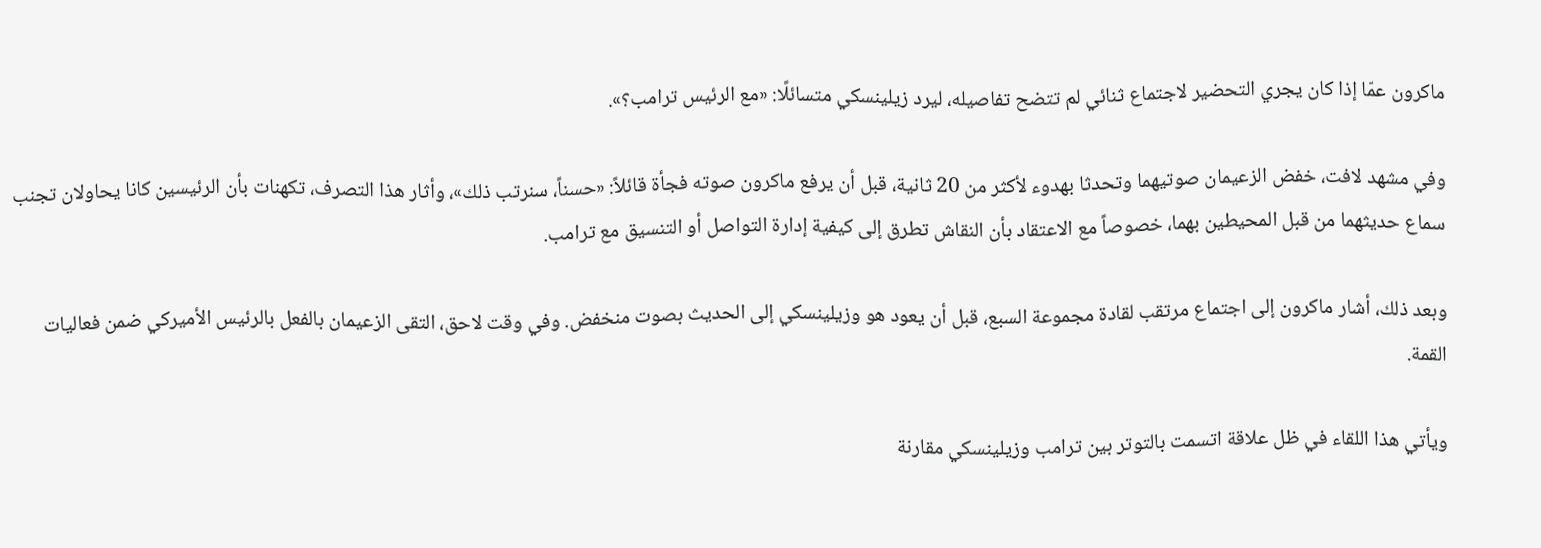ماكرون عمّا إذا كان يجري التحضير لاجتماع ثنائي لم تتضح تفاصيله، ليرد زيلينسكي متسائلًا: «مع الرئيس ترامب؟».

وفي مشهد لافت، خفض الزعيمان صوتيهما وتحدثا بهدوء لأكثر من 20 ثانية، قبل أن يرفع ماكرون صوته فجأة قائلاً: «حسناً، سنرتب ذلك»، وأثار هذا التصرف، تكهنات بأن الرئيسين كانا يحاولان تجنب سماع حديثهما من قبل المحيطين بهما، خصوصاً مع الاعتقاد بأن النقاش تطرق إلى كيفية إدارة التواصل أو التنسيق مع ترامب.

وبعد ذلك، أشار ماكرون إلى اجتماع مرتقب لقادة مجموعة السبع، قبل أن يعود هو وزيلينسكي إلى الحديث بصوت منخفض. وفي وقت لاحق، التقى الزعيمان بالفعل بالرئيس الأميركي ضمن فعاليات القمة.

ويأتي هذا اللقاء في ظل علاقة اتسمت بالتوتر بين ترامب وزيلينسكي مقارنة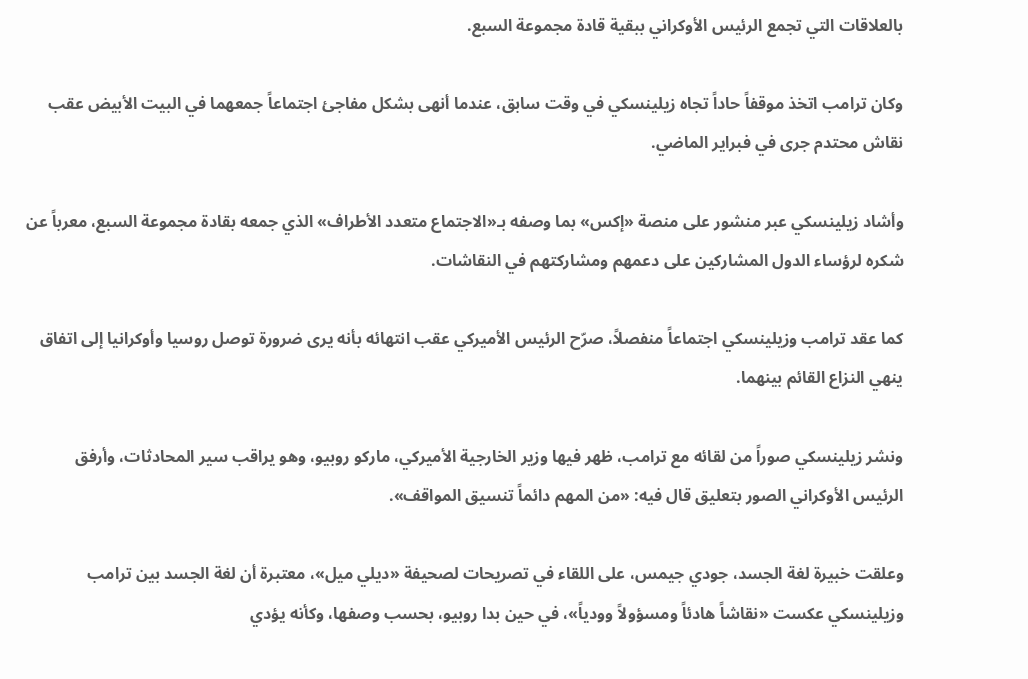بالعلاقات التي تجمع الرئيس الأوكراني ببقية قادة مجموعة السبع.

وكان ترامب اتخذ موقفاً حاداً تجاه زيلينسكي في وقت سابق، عندما أنهى بشكل مفاجئ اجتماعاً جمعهما في البيت الأبيض عقب نقاش محتدم جرى في فبراير الماضي.

وأشاد زيلينسكي عبر منشور على منصة «إكس» بما وصفه بـ«الاجتماع متعدد الأطراف» الذي جمعه بقادة مجموعة السبع، معرباً عن شكره لرؤساء الدول المشاركين على دعمهم ومشاركتهم في النقاشات.

كما عقد ترامب وزيلينسكي اجتماعاً منفصلاً، صرّح الرئيس الأميركي عقب انتهائه بأنه يرى ضرورة توصل روسيا وأوكرانيا إلى اتفاق ينهي النزاع القائم بينهما.

ونشر زيلينسكي صوراً من لقائه مع ترامب، ظهر فيها وزير الخارجية الأميركي، ماركو روبيو، وهو يراقب سير المحادثات، وأرفق الرئيس الأوكراني الصور بتعليق قال فيه: «من المهم دائماً تنسيق المواقف».

وعلقت خبيرة لغة الجسد، جودي جيمس، على اللقاء في تصريحات لصحيفة «ديلي ميل»، معتبرة أن لغة الجسد بين ترامب وزيلينسكي عكست «نقاشاً هادئاً ومسؤولاً وودياً»، في حين بدا روبيو، بحسب وصفها، وكأنه يؤدي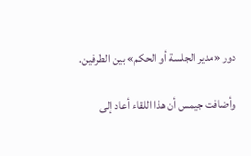دور «مدير الجلسة أو الحكم» بين الطرفين.

وأضافت جيمس أن هذا اللقاء أعاد إلى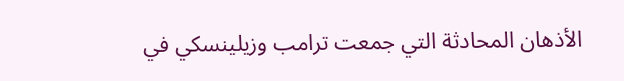الأذهان المحادثة التي جمعت ترامب وزيلينسكي في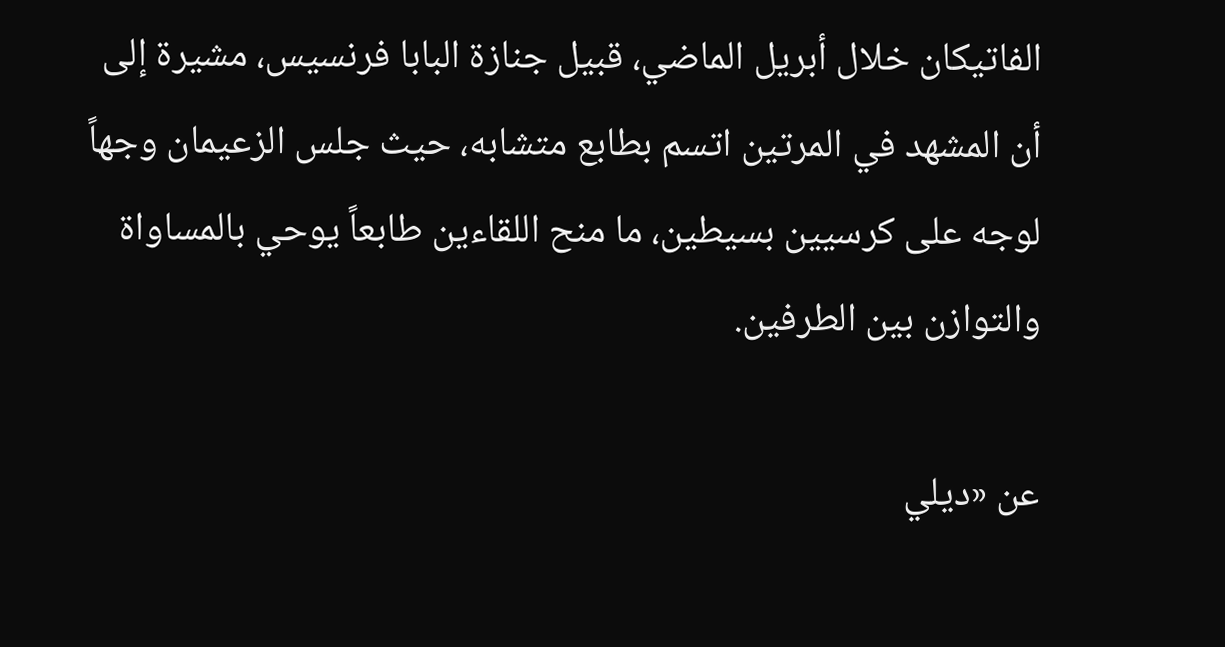الفاتيكان خلال أبريل الماضي، قبيل جنازة البابا فرنسيس، مشيرة إلى أن المشهد في المرتين اتسم بطابع متشابه، حيث جلس الزعيمان وجهاً لوجه على كرسيين بسيطين، ما منح اللقاءين طابعاً يوحي بالمساواة والتوازن بين الطرفين.

عن «ديلي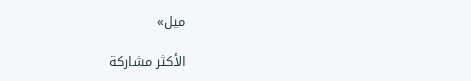ميل»

الأكثر مشاركة